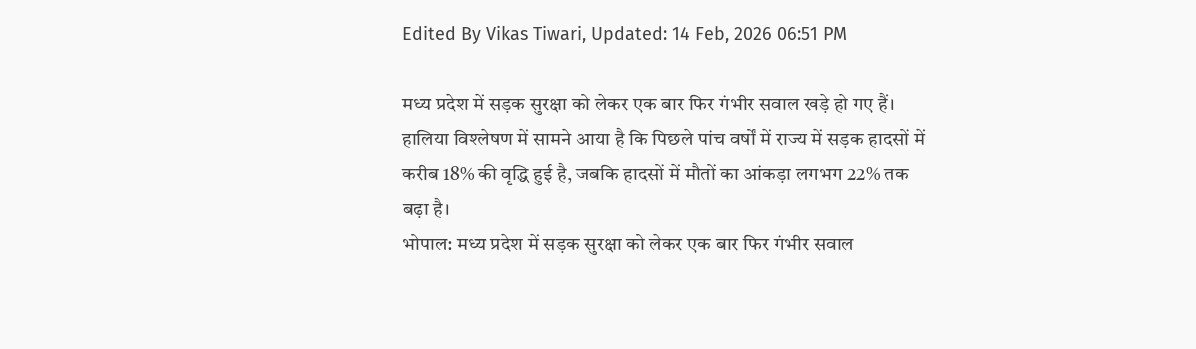Edited By Vikas Tiwari, Updated: 14 Feb, 2026 06:51 PM

मध्य प्रदेश में सड़क सुरक्षा को लेकर एक बार फिर गंभीर सवाल खड़े हो गए हैं। हालिया विश्लेषण में सामने आया है कि पिछले पांच वर्षों में राज्य में सड़क हादसों में करीब 18% की वृद्धि हुई है, जबकि हादसों में मौतों का आंकड़ा लगभग 22% तक बढ़ा है।
भोपाल: मध्य प्रदेश में सड़क सुरक्षा को लेकर एक बार फिर गंभीर सवाल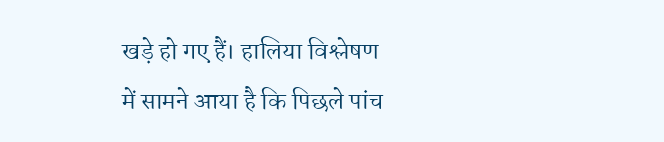खड़े हो गए हैं। हालिया विश्लेषण में सामने आया है कि पिछले पांच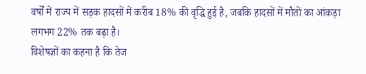वर्षों में राज्य में सड़क हादसों में करीब 18% की वृद्धि हुई है, जबकि हादसों में मौतों का आंकड़ा लगभग 22% तक बढ़ा है।
विशेषज्ञों का कहना है कि तेज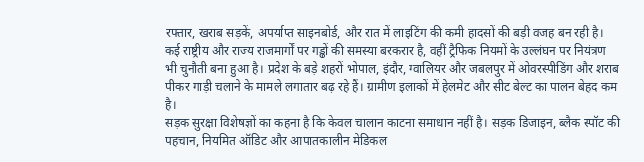रफ्तार, खराब सड़कें, अपर्याप्त साइनबोर्ड, और रात में लाइटिंग की कमी हादसों की बड़ी वजह बन रही है। कई राष्ट्रीय और राज्य राजमार्गों पर गड्ढों की समस्या बरकरार है, वहीं ट्रैफिक नियमों के उल्लंघन पर नियंत्रण भी चुनौती बना हुआ है। प्रदेश के बड़े शहरों भोपाल, इंदौर, ग्वालियर और जबलपुर में ओवरस्पीडिंग और शराब पीकर गाड़ी चलाने के मामले लगातार बढ़ रहे हैं। ग्रामीण इलाकों में हेलमेट और सीट बेल्ट का पालन बेहद कम है।
सड़क सुरक्षा विशेषज्ञों का कहना है कि केवल चालान काटना समाधान नहीं है। सड़क डिजाइन, ब्लैक स्पॉट की पहचान, नियमित ऑडिट और आपातकालीन मेडिकल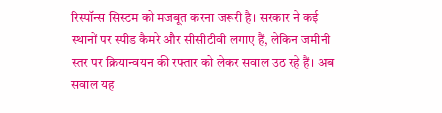रिस्पॉन्स सिस्टम को मजबूत करना जरूरी है। सरकार ने कई स्थानों पर स्पीड कैमरे और सीसीटीवी लगाए हैं, लेकिन जमीनी स्तर पर क्रियान्वयन की रफ्तार को लेकर सवाल उठ रहे हैं। अब सवाल यह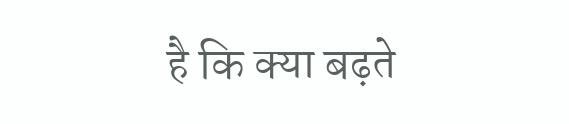है कि क्या बढ़ते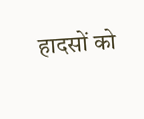हादसों को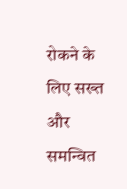रोकने के लिए सख्त और समन्वित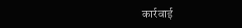कार्रवाई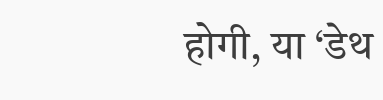होगी, या ‘डेथ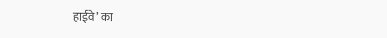हाईवे’ का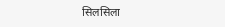सिलसिला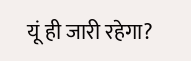यूं ही जारी रहेगा?